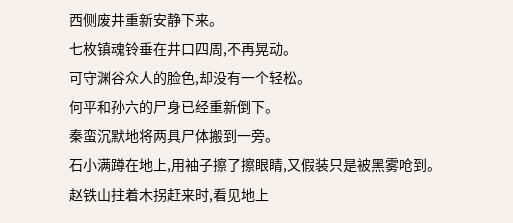西侧废井重新安静下来。
七枚镇魂铃垂在井口四周,不再晃动。
可守渊谷众人的脸色,却没有一个轻松。
何平和孙六的尸身已经重新倒下。
秦蛮沉默地将两具尸体搬到一旁。
石小满蹲在地上,用袖子擦了擦眼睛,又假装只是被黑雾呛到。
赵铁山拄着木拐赶来时,看见地上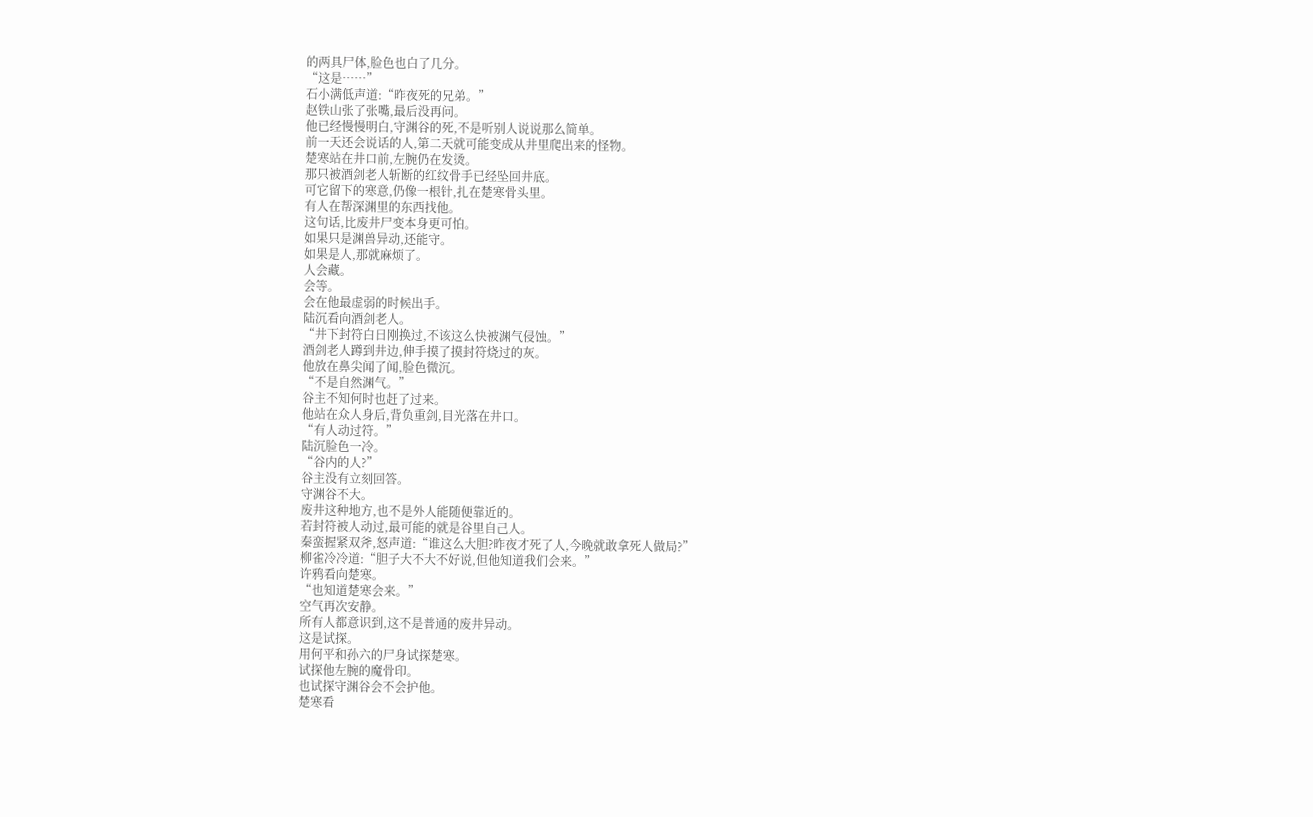的两具尸体,脸色也白了几分。
“这是……”
石小满低声道:“昨夜死的兄弟。”
赵铁山张了张嘴,最后没再问。
他已经慢慢明白,守渊谷的死,不是听别人说说那么简单。
前一天还会说话的人,第二天就可能变成从井里爬出来的怪物。
楚寒站在井口前,左腕仍在发烫。
那只被酒剑老人斩断的红纹骨手已经坠回井底。
可它留下的寒意,仍像一根针,扎在楚寒骨头里。
有人在帮深渊里的东西找他。
这句话,比废井尸变本身更可怕。
如果只是渊兽异动,还能守。
如果是人,那就麻烦了。
人会藏。
会等。
会在他最虚弱的时候出手。
陆沉看向酒剑老人。
“井下封符白日刚换过,不该这么快被渊气侵蚀。”
酒剑老人蹲到井边,伸手摸了摸封符烧过的灰。
他放在鼻尖闻了闻,脸色微沉。
“不是自然渊气。”
谷主不知何时也赶了过来。
他站在众人身后,背负重剑,目光落在井口。
“有人动过符。”
陆沉脸色一冷。
“谷内的人?”
谷主没有立刻回答。
守渊谷不大。
废井这种地方,也不是外人能随便靠近的。
若封符被人动过,最可能的就是谷里自己人。
秦蛮握紧双斧,怒声道:“谁这么大胆?昨夜才死了人,今晚就敢拿死人做局?”
柳雀冷冷道:“胆子大不大不好说,但他知道我们会来。”
许鸦看向楚寒。
“也知道楚寒会来。”
空气再次安静。
所有人都意识到,这不是普通的废井异动。
这是试探。
用何平和孙六的尸身试探楚寒。
试探他左腕的魔骨印。
也试探守渊谷会不会护他。
楚寒看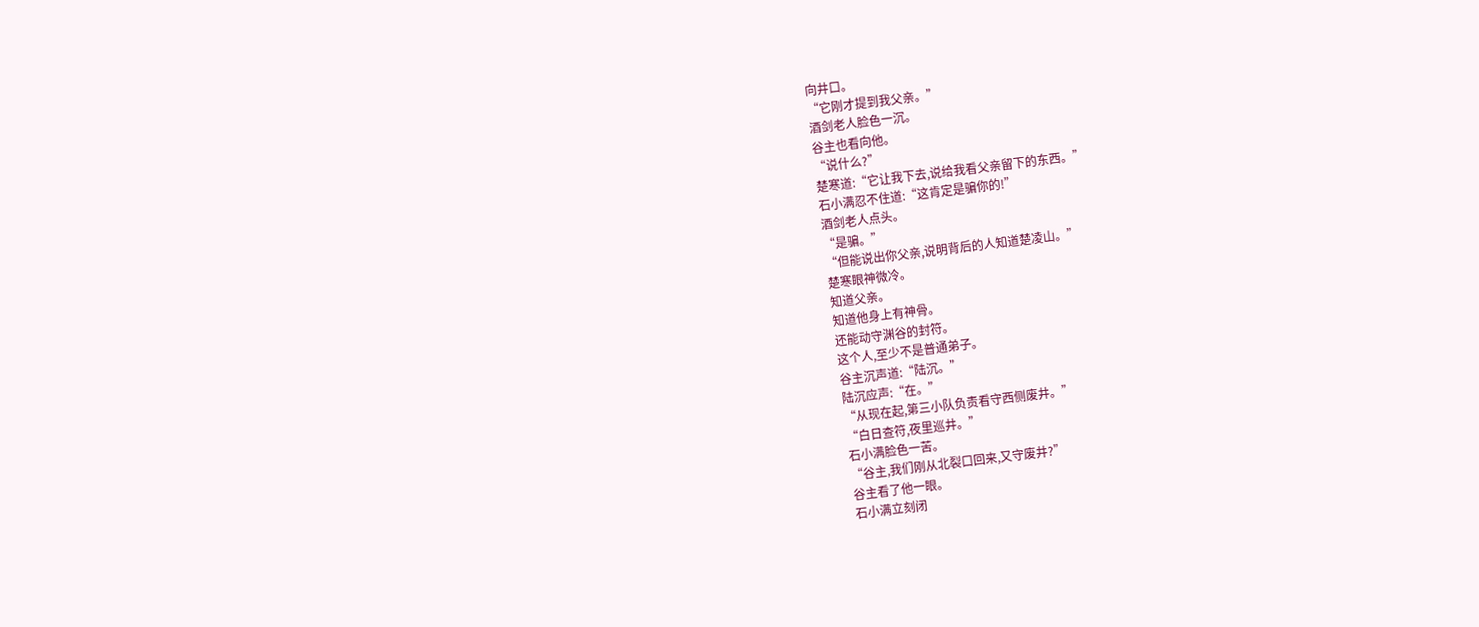向井口。
“它刚才提到我父亲。”
酒剑老人脸色一沉。
谷主也看向他。
“说什么?”
楚寒道:“它让我下去,说给我看父亲留下的东西。”
石小满忍不住道:“这肯定是骗你的!”
酒剑老人点头。
“是骗。”
“但能说出你父亲,说明背后的人知道楚凌山。”
楚寒眼神微冷。
知道父亲。
知道他身上有神骨。
还能动守渊谷的封符。
这个人,至少不是普通弟子。
谷主沉声道:“陆沉。”
陆沉应声:“在。”
“从现在起,第三小队负责看守西侧废井。”
“白日查符,夜里巡井。”
石小满脸色一苦。
“谷主,我们刚从北裂口回来,又守废井?”
谷主看了他一眼。
石小满立刻闭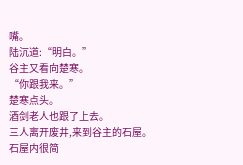嘴。
陆沉道:“明白。”
谷主又看向楚寒。
“你跟我来。”
楚寒点头。
酒剑老人也跟了上去。
三人离开废井,来到谷主的石屋。
石屋内很简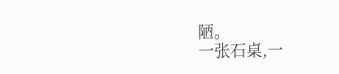陋。
一张石桌,一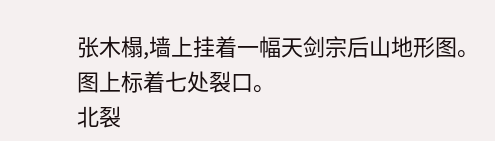张木榻,墙上挂着一幅天剑宗后山地形图。
图上标着七处裂口。
北裂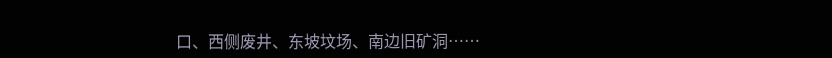口、西侧废井、东坡坟场、南边旧矿洞……